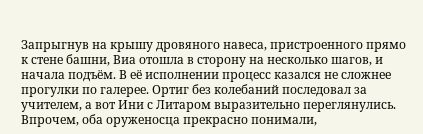Запрыгнув на крышу дровяного навеса, пристроенного прямо к стене башни, Виа отошла в сторону на несколько шагов, и начала подъём. В её исполнении процесс казался не сложнее прогулки по галерее. Ортиг без колебаний последовал за учителем, а вот Ини с Литаром выразительно переглянулись. Впрочем, оба оруженосца прекрасно понимали,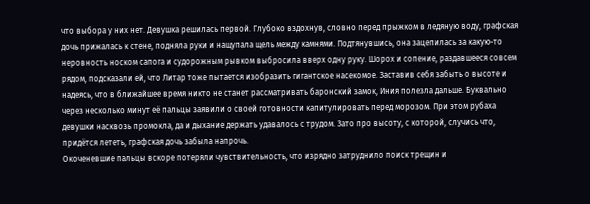что выбора у них нет. Девушка решилась первой. Глубоко вздохнув, словно перед прыжком в ледяную воду, графская дочь прижалась к стене, подняла руки и нащупала щель между камнями. Подтянувшись, она зацепилась за какую-то неровность носком сапога и судорожным рывком выбросила вверх одну руку. Шорох и сопение, раздавшееся совсем рядом, подсказали ей, что Литар тоже пытается изобразить гигантское насекомое. Заставив себя забыть о высоте и надеясь, что в ближайшее время никто не станет рассматривать баронский замок, Иния полезла дальше. Буквально через несколько минут её пальцы заявили о своей готовности капитулировать перед морозом. При этом рубаха девушки насквозь промокла, да и дыхание держать удавалось с трудом. Зато про высоту, с которой, случись что, придётся лететь, графская дочь забыла напрочь.
Окоченевшие пальцы вскоре потеряли чувствительность, что изрядно затруднило поиск трещин и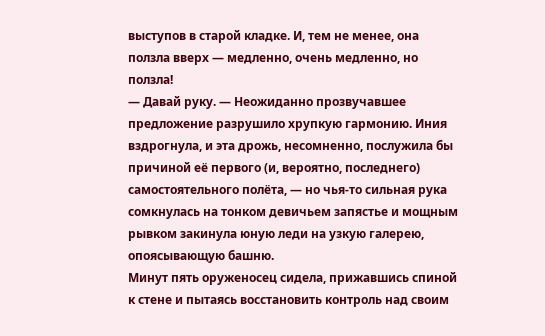выступов в старой кладке. И, тем не менее, она ползла вверх — медленно, очень медленно, но ползла!
— Давай руку. — Неожиданно прозвучавшее предложение разрушило хрупкую гармонию. Иния вздрогнула, и эта дрожь, несомненно, послужила бы причиной её первого (и, вероятно, последнего) самостоятельного полёта, — но чья-то сильная рука сомкнулась на тонком девичьем запястье и мощным рывком закинула юную леди на узкую галерею, опоясывающую башню.
Минут пять оруженосец сидела, прижавшись спиной к стене и пытаясь восстановить контроль над своим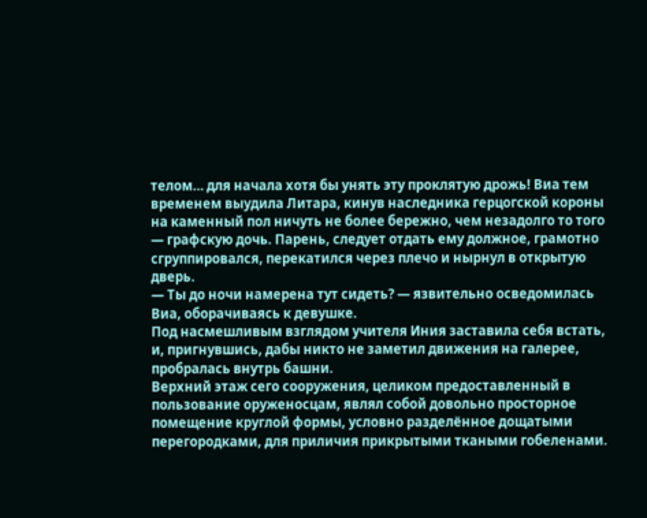телом… для начала хотя бы унять эту проклятую дрожь! Виа тем временем выудила Литара, кинув наследника герцогской короны на каменный пол ничуть не более бережно, чем незадолго то того — графскую дочь. Парень, следует отдать ему должное, грамотно сгруппировался, перекатился через плечо и нырнул в открытую дверь.
— Ты до ночи намерена тут сидеть? — язвительно осведомилась Виа, оборачиваясь к девушке.
Под насмешливым взглядом учителя Иния заставила себя встать, и, пригнувшись, дабы никто не заметил движения на галерее, пробралась внутрь башни.
Верхний этаж сего сооружения, целиком предоставленный в пользование оруженосцам, являл собой довольно просторное помещение круглой формы, условно разделённое дощатыми перегородками, для приличия прикрытыми ткаными гобеленами.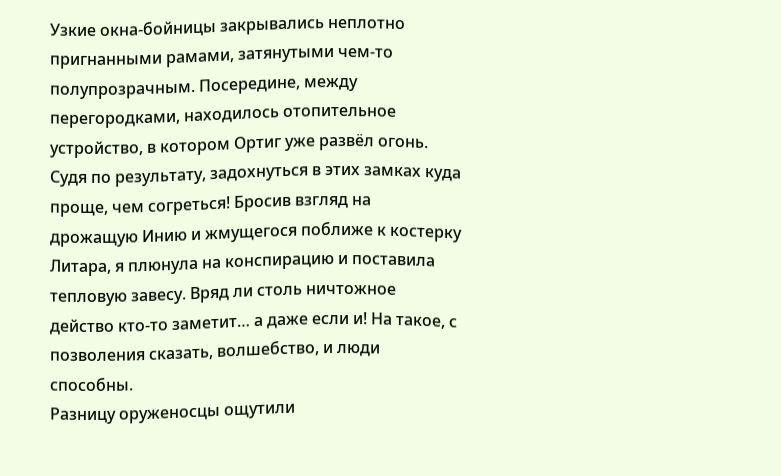Узкие окна-бойницы закрывались неплотно пригнанными рамами, затянутыми чем-то полупрозрачным. Посередине, между перегородками, находилось отопительное устройство, в котором Ортиг уже развёл огонь. Судя по результату, задохнуться в этих замках куда проще, чем согреться! Бросив взгляд на дрожащую Инию и жмущегося поближе к костерку Литара, я плюнула на конспирацию и поставила тепловую завесу. Вряд ли столь ничтожное действо кто-то заметит… а даже если и! На такое, с позволения сказать, волшебство, и люди способны.
Разницу оруженосцы ощутили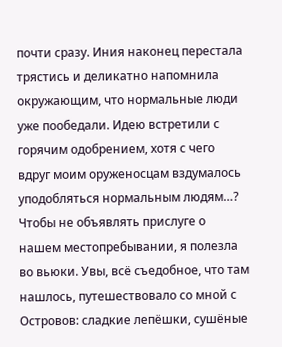почти сразу. Иния наконец перестала трястись и деликатно напомнила окружающим, что нормальные люди уже пообедали. Идею встретили с горячим одобрением, хотя с чего вдруг моим оруженосцам вздумалось уподобляться нормальным людям…?
Чтобы не объявлять прислуге о нашем местопребывании, я полезла во вьюки. Увы, всё съедобное, что там нашлось, путешествовало со мной с Островов: сладкие лепёшки, сушёные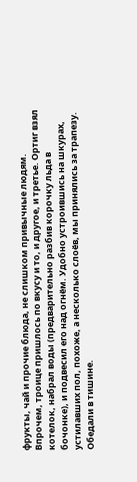фрукты, чай и прочие блюда, не слишком привычные людям. Впрочем, троице пришлось по вкусу и то, и другое, и третье. Ортиг взял котелок, набрал воды (предварительно разбив корочку льда в бочонке), и подвесил его над огнём. Удобно устроившись на шкурах, устилавших пол, похоже, а несколько слоёв, мы принялись за трапезу.
Обедали в тишине.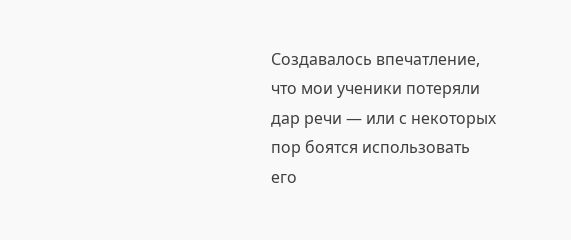Создавалось впечатление, что мои ученики потеряли дар речи — или с некоторых пор боятся использовать его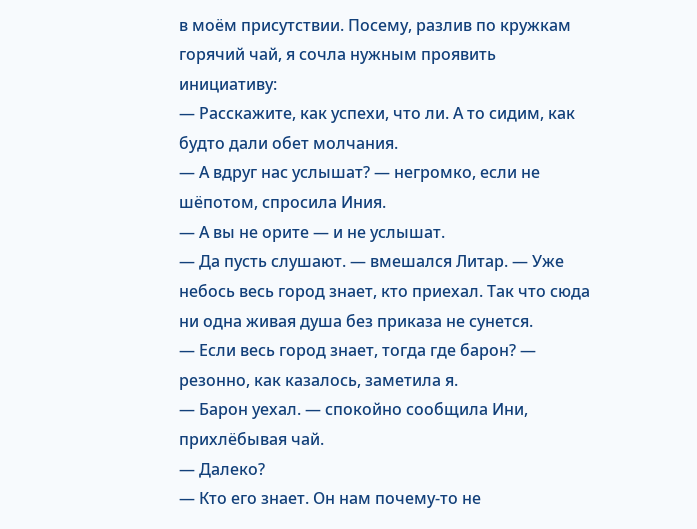в моём присутствии. Посему, разлив по кружкам горячий чай, я сочла нужным проявить инициативу:
— Расскажите, как успехи, что ли. А то сидим, как будто дали обет молчания.
— А вдруг нас услышат? — негромко, если не шёпотом, спросила Иния.
— А вы не орите — и не услышат.
— Да пусть слушают. — вмешался Литар. — Уже небось весь город знает, кто приехал. Так что сюда ни одна живая душа без приказа не сунется.
— Если весь город знает, тогда где барон? — резонно, как казалось, заметила я.
— Барон уехал. — спокойно сообщила Ини, прихлёбывая чай.
— Далеко?
— Кто его знает. Он нам почему-то не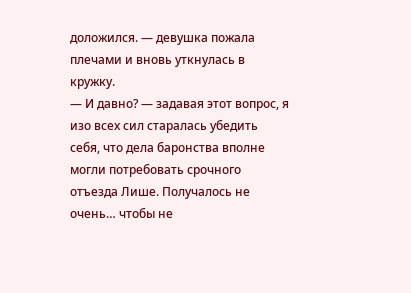доложился. — девушка пожала плечами и вновь уткнулась в кружку.
— И давно? — задавая этот вопрос, я изо всех сил старалась убедить себя, что дела баронства вполне могли потребовать срочного отъезда Лише. Получалось не очень… чтобы не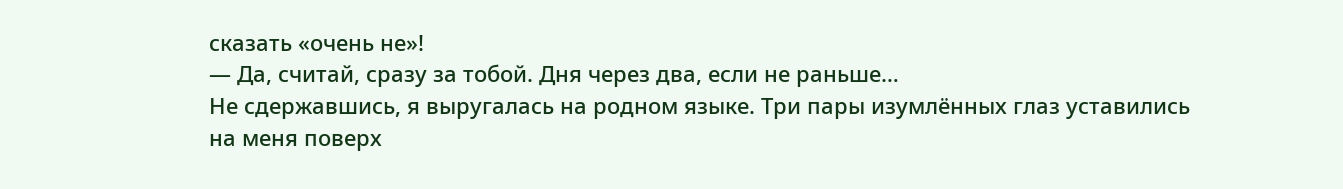сказать «очень не»!
— Да, считай, сразу за тобой. Дня через два, если не раньше…
Не сдержавшись, я выругалась на родном языке. Три пары изумлённых глаз уставились на меня поверх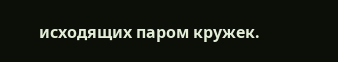исходящих паром кружек.